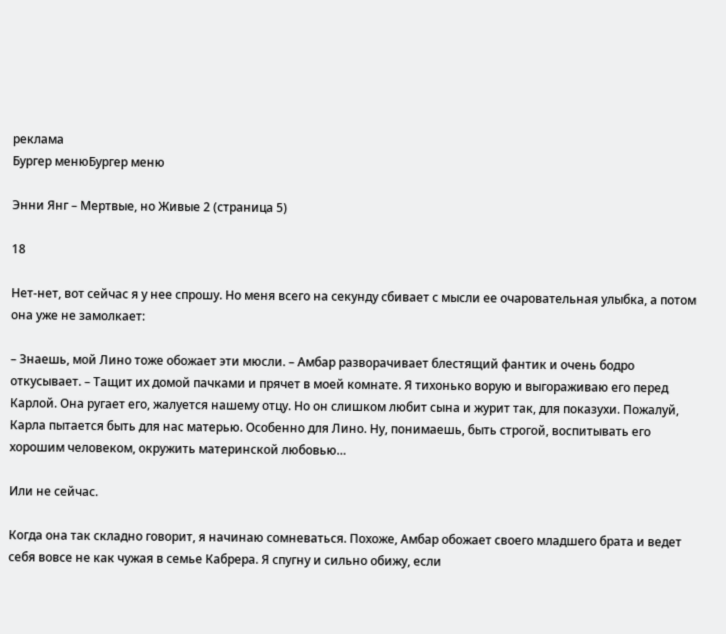реклама
Бургер менюБургер меню

Энни Янг – Мертвые, но Живые 2 (страница 5)

18

Нет-нет, вот сейчас я у нее спрошу. Но меня всего на секунду сбивает с мысли ее очаровательная улыбка, а потом она уже не замолкает:

– Знаешь, мой Лино тоже обожает эти мюсли. – Амбар разворачивает блестящий фантик и очень бодро откусывает. – Тащит их домой пачками и прячет в моей комнате. Я тихонько ворую и выгораживаю его перед Карлой. Она ругает его, жалуется нашему отцу. Но он слишком любит сына и журит так, для показухи. Пожалуй, Карла пытается быть для нас матерью. Особенно для Лино. Ну, понимаешь, быть строгой, воспитывать его хорошим человеком, окружить материнской любовью…

Или не сейчас.

Когда она так складно говорит, я начинаю сомневаться. Похоже, Амбар обожает своего младшего брата и ведет себя вовсе не как чужая в семье Кабрера. Я спугну и сильно обижу, если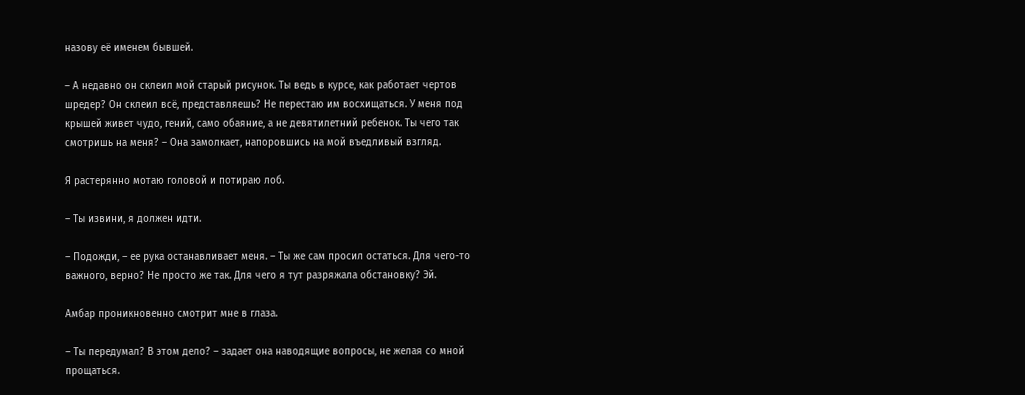назову её именем бывшей.

– А недавно он склеил мой старый рисунок. Ты ведь в курсе, как работает чертов шредер? Он склеил всё, представляешь? Не перестаю им восхищаться. У меня под крышей живет чудо, гений, само обаяние, а не девятилетний ребенок. Ты чего так смотришь на меня? – Она замолкает, напоровшись на мой въедливый взгляд.

Я растерянно мотаю головой и потираю лоб.

– Ты извини, я должен идти.

– Подожди, – ее рука останавливает меня. – Ты же сам просил остаться. Для чего-то важного, верно? Не просто же так. Для чего я тут разряжала обстановку? Эй.

Амбар проникновенно смотрит мне в глаза.

– Ты передумал? В этом дело? – задает она наводящие вопросы, не желая со мной прощаться.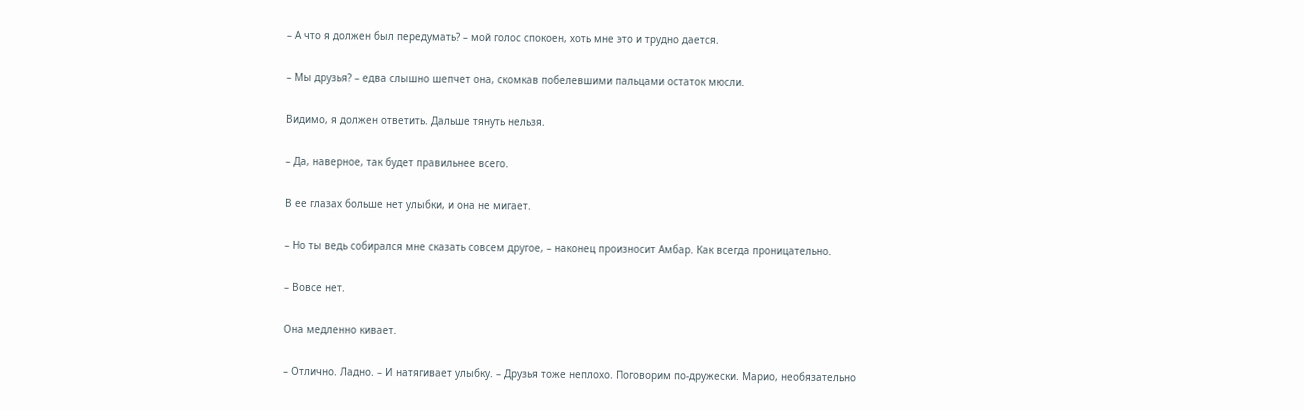– А что я должен был передумать? – мой голос спокоен, хоть мне это и трудно дается.

– Мы друзья? – едва слышно шепчет она, скомкав побелевшими пальцами остаток мюсли.

Видимо, я должен ответить. Дальше тянуть нельзя.

– Да, наверное, так будет правильнее всего.

В ее глазах больше нет улыбки, и она не мигает.

– Но ты ведь собирался мне сказать совсем другое, – наконец произносит Амбар. Как всегда проницательно.

– Вовсе нет.

Она медленно кивает.

– Отлично. Ладно. – И натягивает улыбку. – Друзья тоже неплохо. Поговорим по-дружески. Марио, необязательно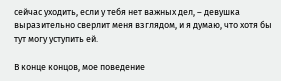сейчас уходить, если у тебя нет важных дел, – девушка выразительно сверлит меня взглядом, и я думаю, что хотя бы тут могу уступить ей.

В конце концов, мое поведение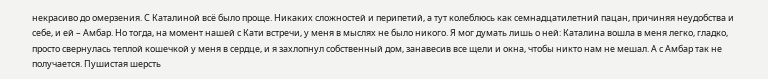некрасиво до омерзения. С Каталиной всё было проще. Никаких сложностей и перипетий, а тут колеблюсь как семнадцатилетний пацан, причиняя неудобства и себе, и ей – Амбар. Но тогда, на момент нашей с Кати встречи, у меня в мыслях не было никого. Я мог думать лишь о ней: Каталина вошла в меня легко, гладко, просто свернулась теплой кошечкой у меня в сердце, и я захлопнул собственный дом, занавесив все щели и окна, чтобы никто нам не мешал. А с Амбар так не получается. Пушистая шерсть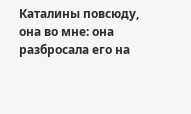Каталины повсюду, она во мне: она разбросала его на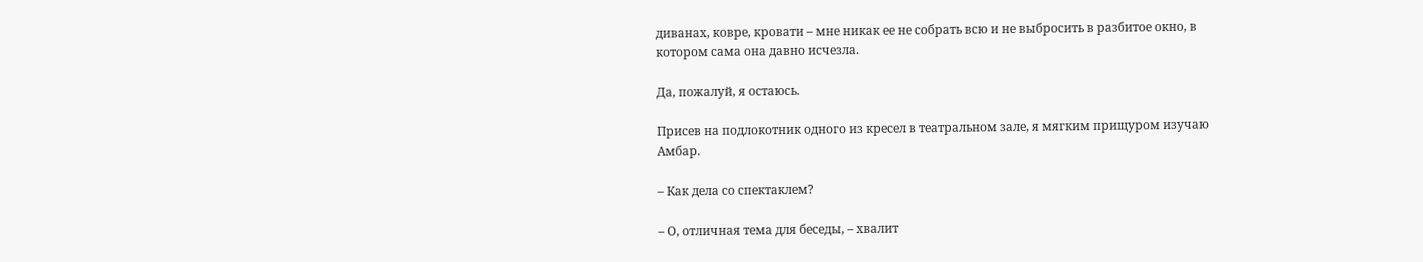диванах, ковре, кровати – мне никак ее не собрать всю и не выбросить в разбитое окно, в котором сама она давно исчезла.

Да, пожалуй, я остаюсь.

Присев на подлокотник одного из кресел в театральном зале, я мягким прищуром изучаю Амбар.

– Как дела со спектаклем?

– О, отличная тема для беседы, – хвалит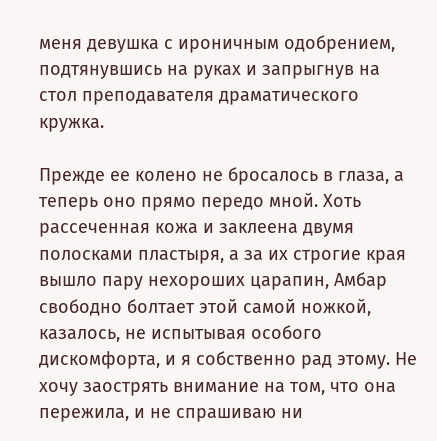меня девушка с ироничным одобрением, подтянувшись на руках и запрыгнув на стол преподавателя драматического кружка.

Прежде ее колено не бросалось в глаза, а теперь оно прямо передо мной. Хоть рассеченная кожа и заклеена двумя полосками пластыря, а за их строгие края вышло пару нехороших царапин, Амбар свободно болтает этой самой ножкой, казалось, не испытывая особого дискомфорта, и я собственно рад этому. Не хочу заострять внимание на том, что она пережила, и не спрашиваю ни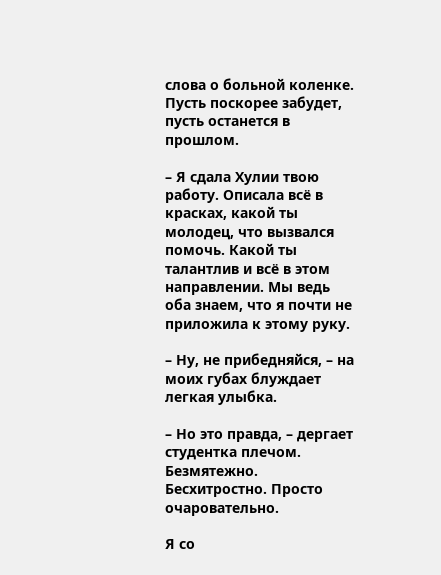слова о больной коленке. Пусть поскорее забудет, пусть останется в прошлом.

– Я сдала Хулии твою работу. Описала всё в красках, какой ты молодец, что вызвался помочь. Какой ты талантлив и всё в этом направлении. Мы ведь оба знаем, что я почти не приложила к этому руку.

– Ну, не прибедняйся, – на моих губах блуждает легкая улыбка.

– Но это правда, – дергает студентка плечом. Безмятежно. Бесхитростно. Просто очаровательно.

Я со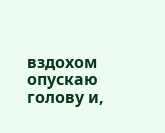вздохом опускаю голову и,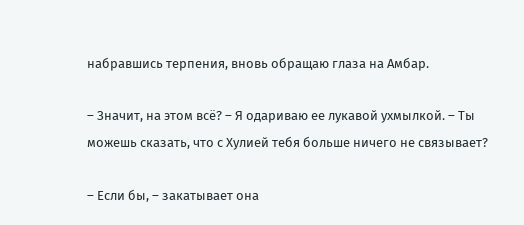набравшись терпения, вновь обращаю глаза на Амбар.

– Значит, на этом всё? – Я одариваю ее лукавой ухмылкой. – Ты можешь сказать, что с Хулией тебя больше ничего не связывает?

– Если бы, – закатывает она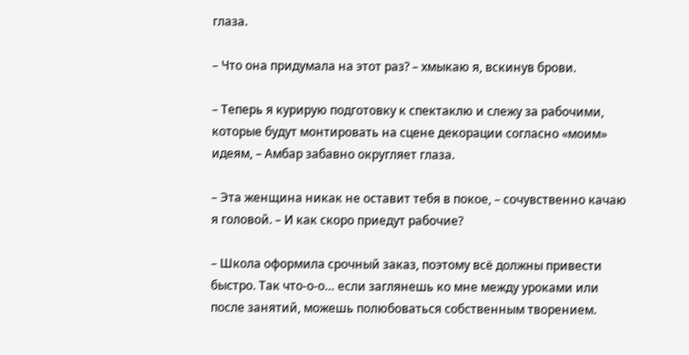глаза.

– Что она придумала на этот раз? – хмыкаю я, вскинув брови.

– Теперь я курирую подготовку к спектаклю и слежу за рабочими, которые будут монтировать на сцене декорации согласно «моим» идеям, – Амбар забавно округляет глаза.

– Эта женщина никак не оставит тебя в покое, – сочувственно качаю я головой. – И как скоро приедут рабочие?

– Школа оформила срочный заказ, поэтому всё должны привести быстро. Так что-о-о… если заглянешь ко мне между уроками или после занятий, можешь полюбоваться собственным творением.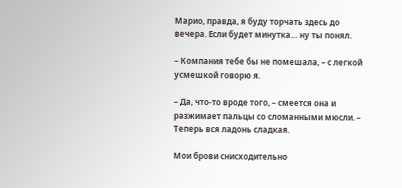Марио, правда, я буду торчать здесь до вечера. Если будет минутка… ну ты понял.

– Компания тебе бы не помешала, – с легкой усмешкой говорю я.

– Да, что-то вроде того, – смеется она и разжимает пальцы со сломанными мюсли. – Теперь вся ладонь сладкая.

Мои брови снисходительно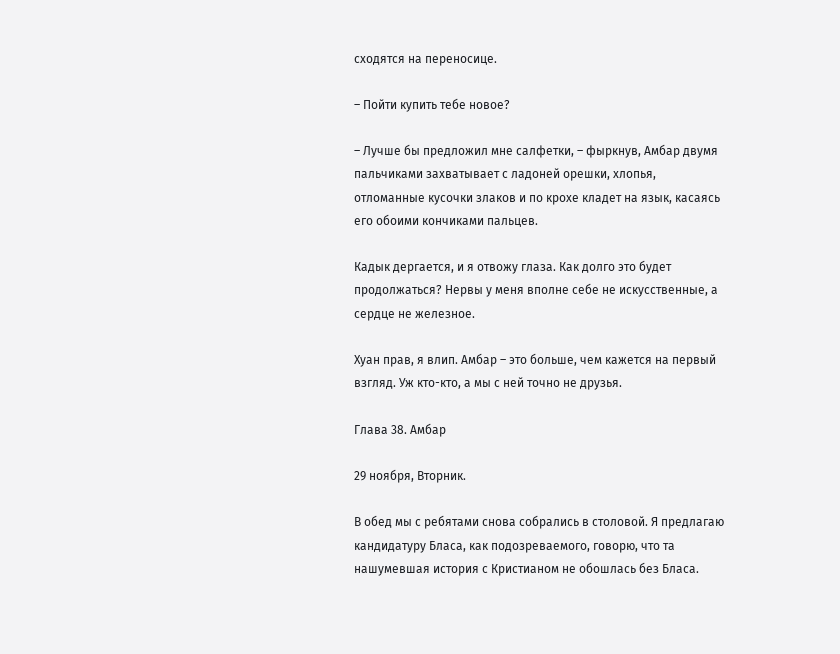сходятся на переносице.

– Пойти купить тебе новое?

– Лучше бы предложил мне салфетки, – фыркнув, Амбар двумя пальчиками захватывает с ладоней орешки, хлопья, отломанные кусочки злаков и по крохе кладет на язык, касаясь его обоими кончиками пальцев.

Кадык дергается, и я отвожу глаза. Как долго это будет продолжаться? Нервы у меня вполне себе не искусственные, а сердце не железное.

Хуан прав, я влип. Амбар – это больше, чем кажется на первый взгляд. Уж кто-кто, а мы с ней точно не друзья.

Глава 38. Амбар

29 ноября, Вторник.

В обед мы с ребятами снова собрались в столовой. Я предлагаю кандидатуру Бласа, как подозреваемого, говорю, что та нашумевшая история с Кристианом не обошлась без Бласа.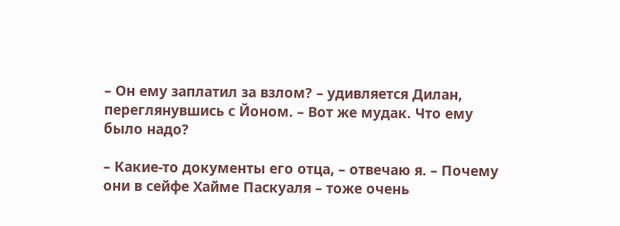– Он ему заплатил за взлом? – удивляется Дилан, переглянувшись с Йоном. – Вот же мудак. Что ему было надо?

– Какие-то документы его отца, – отвечаю я. – Почему они в сейфе Хайме Паскуаля – тоже очень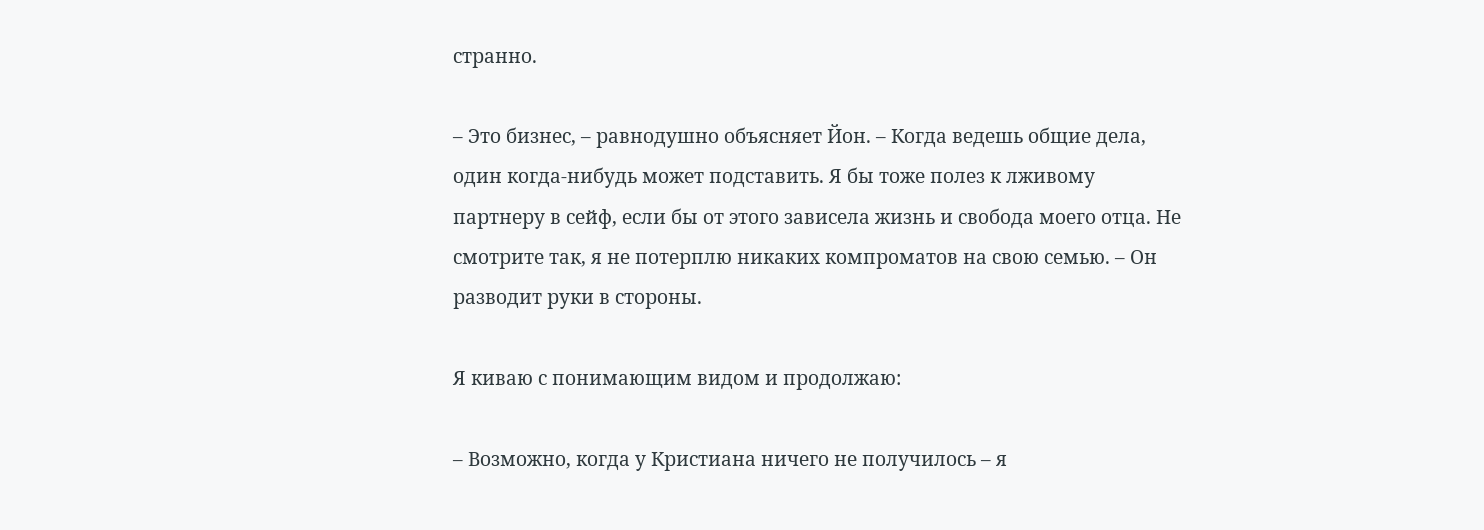странно.

– Это бизнес, – равнодушно объясняет Йон. – Когда ведешь общие дела, один когда-нибудь может подставить. Я бы тоже полез к лживому партнеру в сейф, если бы от этого зависела жизнь и свобода моего отца. Не смотрите так, я не потерплю никаких компроматов на свою семью. – Он разводит руки в стороны.

Я киваю с понимающим видом и продолжаю:

– Возможно, когда у Кристиана ничего не получилось – я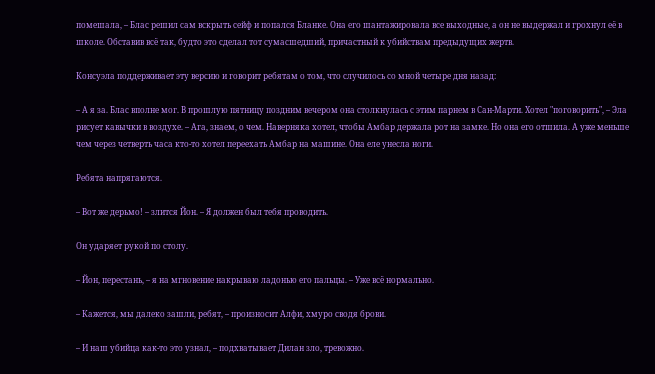помешала, – Блас решил сам вскрыть сейф и попался Бланке. Она его шантажировала все выходные, а он не выдержал и грохнул её в школе. Обставив всё так, будто это сделал тот сумасшедший, причастный к убийствам предыдущих жертв.

Консуэла поддерживает эту версию и говорит ребятам о том, что случилось со мной четыре дня назад:

– А я за. Блас вполне мог. В прошлую пятницу поздним вечером она столкнулась с этим парнем в Сан-Марти. Хотел "поговорить", – Эла рисует кавычки в воздухе. – Ага, знаем, о чем. Наверняка хотел, чтобы Амбар держала рот на замке. Но она его отшила. А уже меньше чем через четверть часа кто-то хотел переехать Амбар на машине. Она еле унесла ноги.

Ребята напрягаются.

– Вот же дерьмо! – злится Йон. – Я должен был тебя проводить.

Он ударяет рукой по столу.

– Йон, перестань, – я на мгновение накрываю ладонью его пальцы. – Уже всё нормально.

– Кажется, мы далеко зашли, ребят, – произносит Алфи, хмуро сводя брови.

– И наш убийца как-то это узнал, – подхватывает Дилан зло, тревожно.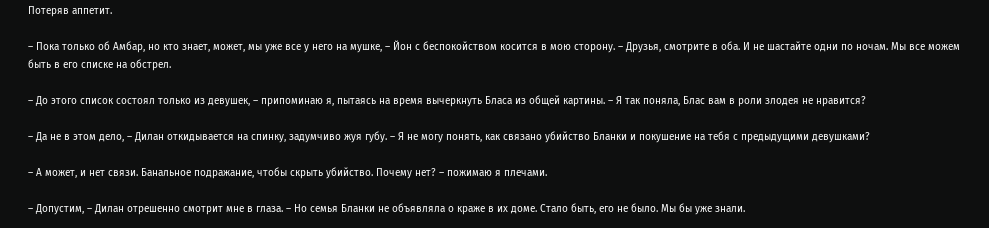Потеряв аппетит.

– Пока только об Амбар, но кто знает, может, мы уже все у него на мушке, – Йон с беспокойством косится в мою сторону. – Друзья, смотрите в оба. И не шастайте одни по ночам. Мы все можем быть в его списке на обстрел.

– До этого список состоял только из девушек, – припоминаю я, пытаясь на время вычеркнуть Бласа из общей картины. – Я так поняла, Блас вам в роли злодея не нравится?

– Да не в этом дело, – Дилан откидывается на спинку, задумчиво жуя губу. – Я не могу понять, как связано убийство Бланки и покушение на тебя с предыдущими девушками?

– А может, и нет связи. Банальное подражание, чтобы скрыть убийство. Почему нет? – пожимаю я плечами.

– Допустим, – Дилан отрешенно смотрит мне в глаза. – Но семья Бланки не объявляла о краже в их доме. Стало быть, его не было. Мы бы уже знали.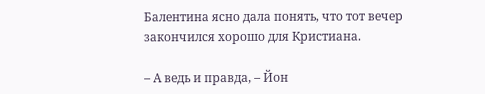Балентина ясно дала понять, что тот вечер закончился хорошо для Кристиана.

– А ведь и правда, – Йон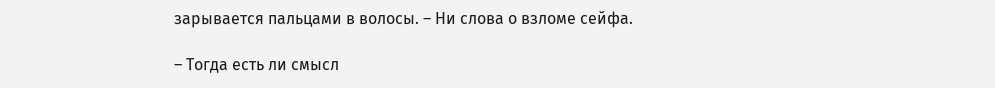зарывается пальцами в волосы. – Ни слова о взломе сейфа.

– Тогда есть ли смысл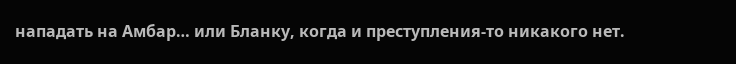нападать на Амбар… или Бланку, когда и преступления-то никакого нет.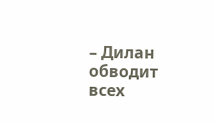– Дилан обводит всех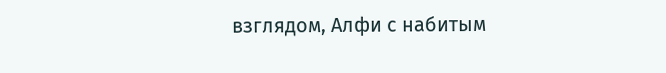взглядом, Алфи с набитым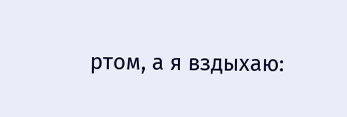ртом, а я вздыхаю: